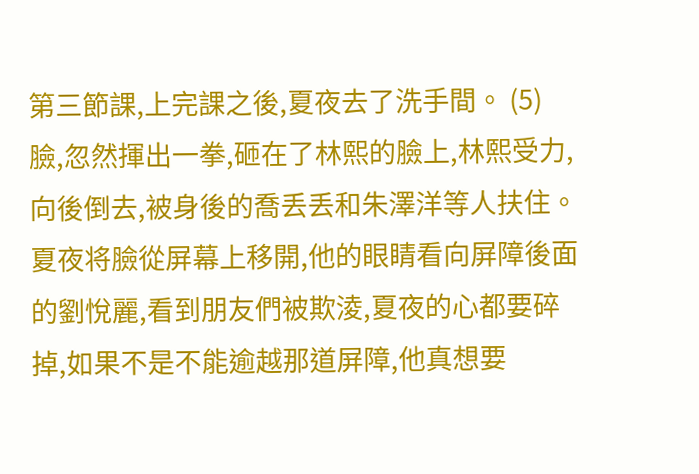第三節課,上完課之後,夏夜去了洗手間。 (5)
臉,忽然揮出一拳,砸在了林熙的臉上,林熙受力,向後倒去,被身後的喬丢丢和朱澤洋等人扶住。
夏夜将臉從屏幕上移開,他的眼睛看向屏障後面的劉悅麗,看到朋友們被欺淩,夏夜的心都要碎掉,如果不是不能逾越那道屏障,他真想要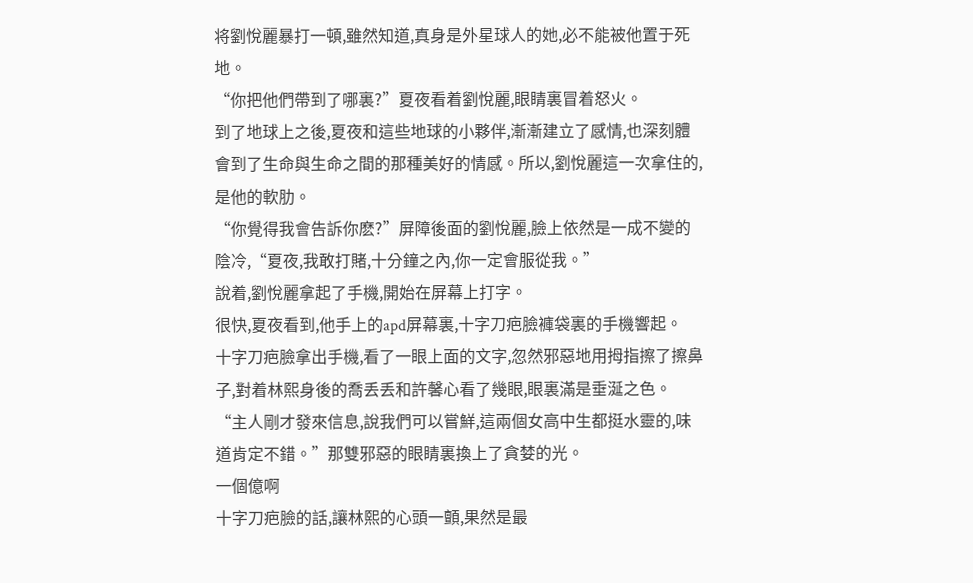将劉悅麗暴打一頓,雖然知道,真身是外星球人的她,必不能被他置于死地。
“你把他們帶到了哪裏?”夏夜看着劉悅麗,眼睛裏冒着怒火。
到了地球上之後,夏夜和這些地球的小夥伴,漸漸建立了感情,也深刻體會到了生命與生命之間的那種美好的情感。所以,劉悅麗這一次拿住的,是他的軟肋。
“你覺得我會告訴你麽?”屏障後面的劉悅麗,臉上依然是一成不變的陰冷,“夏夜,我敢打賭,十分鐘之內,你一定會服從我。”
說着,劉悅麗拿起了手機,開始在屏幕上打字。
很快,夏夜看到,他手上的apd屏幕裏,十字刀疤臉褲袋裏的手機響起。
十字刀疤臉拿出手機,看了一眼上面的文字,忽然邪惡地用拇指擦了擦鼻子,對着林熙身後的喬丢丢和許馨心看了幾眼,眼裏滿是垂涎之色。
“主人剛才發來信息,說我們可以嘗鮮,這兩個女高中生都挺水靈的,味道肯定不錯。”那雙邪惡的眼睛裏換上了貪婪的光。
一個億啊
十字刀疤臉的話,讓林熙的心頭一顫,果然是最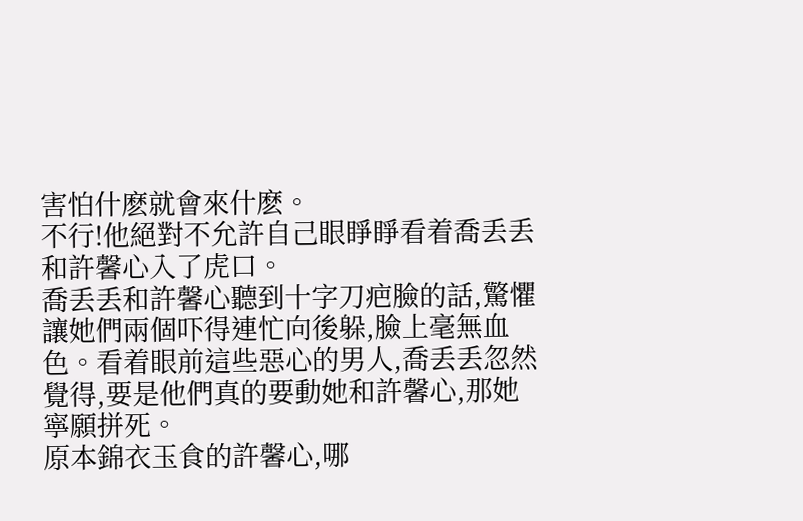害怕什麽就會來什麽。
不行!他絕對不允許自己眼睜睜看着喬丢丢和許馨心入了虎口。
喬丢丢和許馨心聽到十字刀疤臉的話,驚懼讓她們兩個吓得連忙向後躲,臉上毫無血色。看着眼前這些惡心的男人,喬丢丢忽然覺得,要是他們真的要動她和許馨心,那她寧願拼死。
原本錦衣玉食的許馨心,哪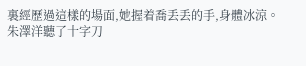裏經歷過這樣的場面,她握着喬丢丢的手,身體冰涼。
朱澤洋聽了十字刀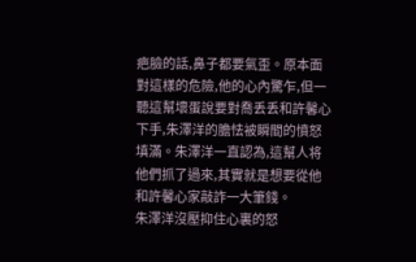疤臉的話,鼻子都要氣歪。原本面對這樣的危險,他的心內驚乍,但一聽這幫壞蛋說要對喬丢丢和許馨心下手,朱澤洋的膽怯被瞬間的憤怒填滿。朱澤洋一直認為,這幫人将他們抓了過來,其實就是想要從他和許馨心家敲詐一大筆錢。
朱澤洋沒壓抑住心裏的怒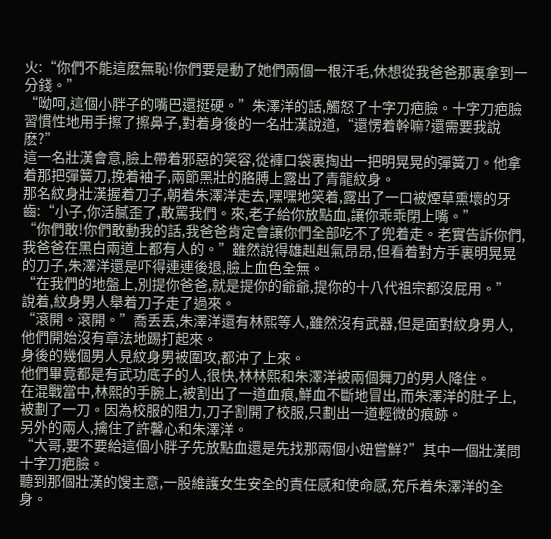火:“你們不能這麽無恥!你們要是動了她們兩個一根汗毛,休想從我爸爸那裏拿到一分錢。”
“呦呵,這個小胖子的嘴巴還挺硬。”朱澤洋的話,觸怒了十字刀疤臉。十字刀疤臉習慣性地用手擦了擦鼻子,對着身後的一名壯漢說道,“還愣着幹嘛?還需要我說麽?”
這一名壯漢會意,臉上帶着邪惡的笑容,從褲口袋裏掏出一把明晃晃的彈簧刀。他拿着那把彈簧刀,挽着袖子,兩節黑壯的胳膊上露出了青龍紋身。
那名紋身壯漢握着刀子,朝着朱澤洋走去,嘿嘿地笑着,露出了一口被煙草熏壞的牙齒:“小子,你活膩歪了,敢罵我們。來,老子給你放點血,讓你乖乖閉上嘴。”
“你們敢!你們敢動我的話,我爸爸肯定會讓你們全部吃不了兜着走。老實告訴你們,我爸爸在黑白兩道上都有人的。”雖然說得雄赳赳氣昂昂,但看着對方手裏明晃晃的刀子,朱澤洋還是吓得連連後退,臉上血色全無。
“在我們的地盤上,別提你爸爸,就是提你的爺爺,提你的十八代祖宗都沒屁用。”
說着,紋身男人舉着刀子走了過來。
“滾開。滾開。”喬丢丢,朱澤洋還有林熙等人,雖然沒有武器,但是面對紋身男人,他們開始沒有章法地踢打起來。
身後的幾個男人見紋身男被圍攻,都沖了上來。
他們畢竟都是有武功底子的人,很快,林林熙和朱澤洋被兩個舞刀的男人降住。
在混戰當中,林熙的手腕上,被割出了一道血痕,鮮血不斷地冒出,而朱澤洋的肚子上,被劃了一刀。因為校服的阻力,刀子割開了校服,只劃出一道輕微的痕跡。
另外的兩人,擒住了許馨心和朱澤洋。
“大哥,要不要給這個小胖子先放點血還是先找那兩個小妞嘗鮮?”其中一個壯漢問十字刀疤臉。
聽到那個壯漢的馊主意,一股維護女生安全的責任感和使命感,充斥着朱澤洋的全身。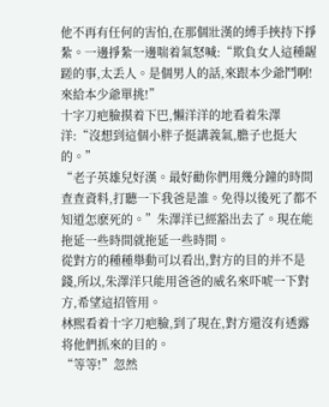他不再有任何的害怕,在那個壯漢的縛手挾持下掙紮。一邊掙紮一邊喘着氣怒喊:“欺負女人這種龌蹉的事,太丢人。是個男人的話,來跟本少爺鬥啊!來給本少爺單挑!”
十字刀疤臉摸着下巴,懶洋洋的地看着朱澤洋:“沒想到這個小胖子挺講義氣,膽子也挺大的。”
“老子英雄兒好漢。最好勸你們用幾分鐘的時間查查資料,打聽一下我爸是誰。免得以後死了都不知道怎麽死的。”朱澤洋已經豁出去了。現在能拖延一些時間就拖延一些時間。
從對方的種種舉動可以看出,對方的目的并不是錢,所以,朱澤洋只能用爸爸的威名來吓唬一下對方,希望這招管用。
林熙看着十字刀疤臉,到了現在,對方還沒有透露将他們抓來的目的。
“等等!”忽然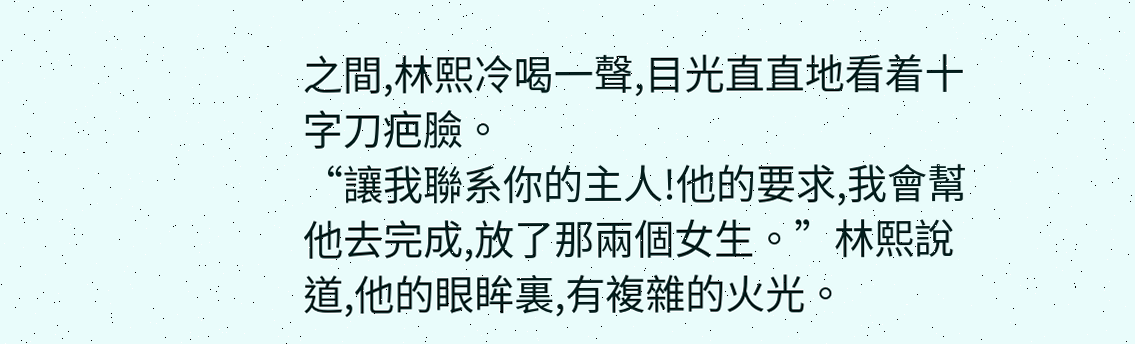之間,林熙冷喝一聲,目光直直地看着十字刀疤臉。
“讓我聯系你的主人!他的要求,我會幫他去完成,放了那兩個女生。”林熙說道,他的眼眸裏,有複雜的火光。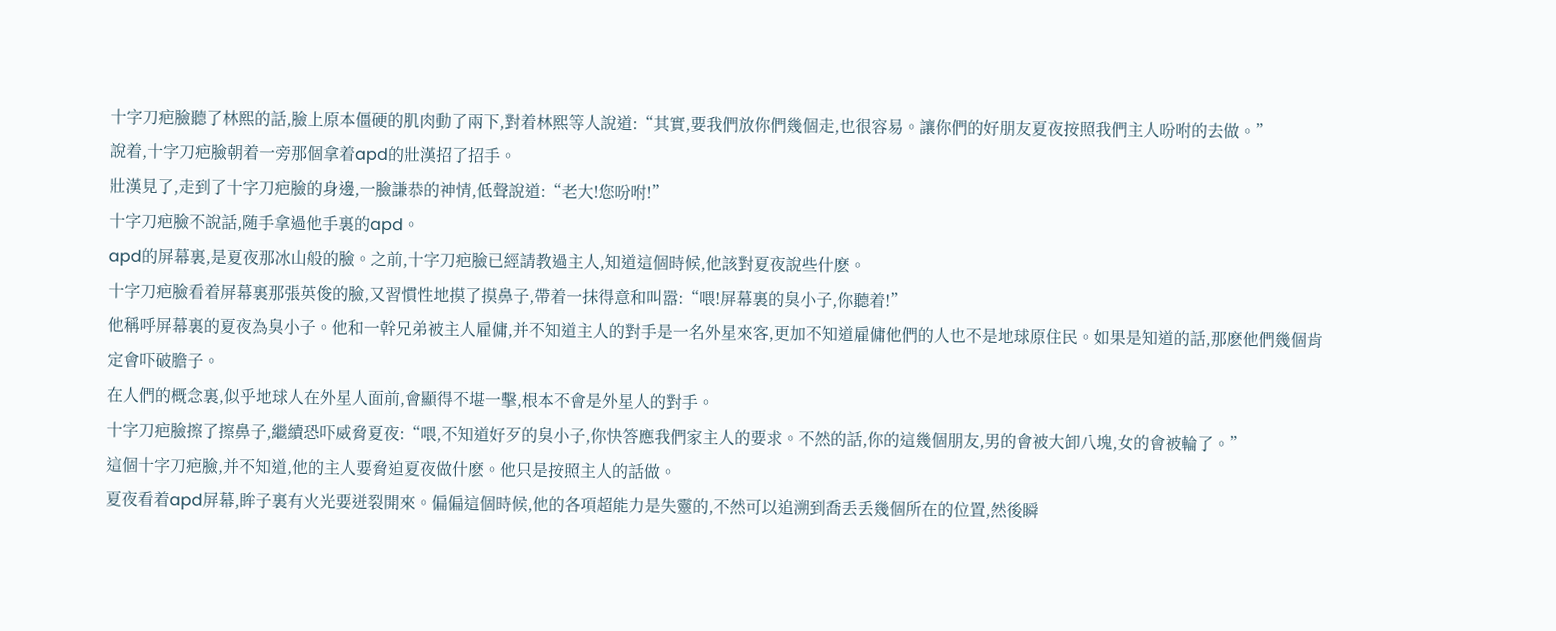十字刀疤臉聽了林熙的話,臉上原本僵硬的肌肉動了兩下,對着林熙等人說道:“其實,要我們放你們幾個走,也很容易。讓你們的好朋友夏夜按照我們主人吩咐的去做。”
說着,十字刀疤臉朝着一旁那個拿着apd的壯漢招了招手。
壯漢見了,走到了十字刀疤臉的身邊,一臉謙恭的神情,低聲說道:“老大!您吩咐!”
十字刀疤臉不說話,随手拿過他手裏的apd。
apd的屏幕裏,是夏夜那冰山般的臉。之前,十字刀疤臉已經請教過主人,知道這個時候,他該對夏夜說些什麽。
十字刀疤臉看着屏幕裏那張英俊的臉,又習慣性地摸了摸鼻子,帶着一抹得意和叫嚣:“喂!屏幕裏的臭小子,你聽着!”
他稱呼屏幕裏的夏夜為臭小子。他和一幹兄弟被主人雇傭,并不知道主人的對手是一名外星來客,更加不知道雇傭他們的人也不是地球原住民。如果是知道的話,那麽他們幾個肯定會吓破膽子。
在人們的概念裏,似乎地球人在外星人面前,會顯得不堪一擊,根本不會是外星人的對手。
十字刀疤臉擦了擦鼻子,繼續恐吓威脅夏夜:“喂,不知道好歹的臭小子,你快答應我們家主人的要求。不然的話,你的這幾個朋友,男的會被大卸八塊,女的會被輪了。”
這個十字刀疤臉,并不知道,他的主人要脅迫夏夜做什麽。他只是按照主人的話做。
夏夜看着apd屏幕,眸子裏有火光要迸裂開來。偏偏這個時候,他的各項超能力是失靈的,不然可以追溯到喬丢丢幾個所在的位置,然後瞬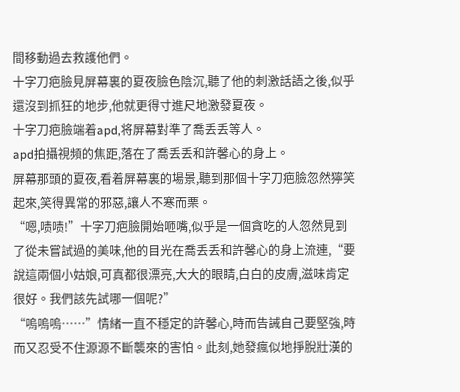間移動過去救護他們。
十字刀疤臉見屏幕裏的夏夜臉色陰沉,聽了他的刺激話語之後,似乎還沒到抓狂的地步,他就更得寸進尺地激發夏夜。
十字刀疤臉端着apd,将屏幕對準了喬丢丢等人。
apd拍攝視頻的焦距,落在了喬丢丢和許馨心的身上。
屏幕那頭的夏夜,看着屏幕裏的場景,聽到那個十字刀疤臉忽然獰笑起來,笑得異常的邪惡,讓人不寒而栗。
“嗯,啧啧!”十字刀疤臉開始咂嘴,似乎是一個貪吃的人忽然見到了從未嘗試過的美味,他的目光在喬丢丢和許馨心的身上流連,“要說這兩個小姑娘,可真都很漂亮,大大的眼睛,白白的皮膚,滋味肯定很好。我們該先試哪一個呢?”
“嗚嗚嗚……”情緒一直不穩定的許馨心,時而告誡自己要堅強,時而又忍受不住源源不斷襲來的害怕。此刻,她發瘋似地掙脫壯漢的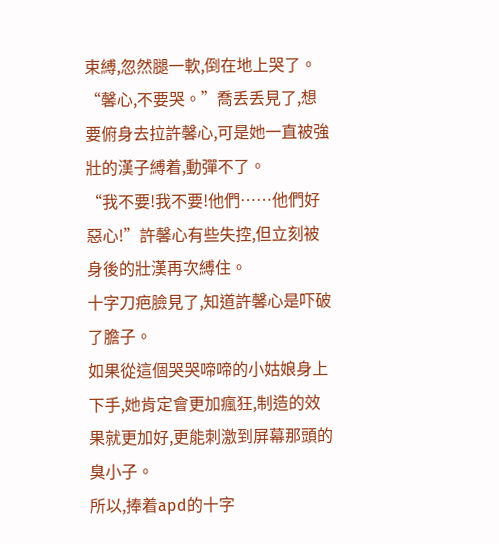束縛,忽然腿一軟,倒在地上哭了。
“馨心,不要哭。”喬丢丢見了,想要俯身去拉許馨心,可是她一直被強壯的漢子縛着,動彈不了。
“我不要!我不要!他們……他們好惡心!”許馨心有些失控,但立刻被身後的壯漢再次縛住。
十字刀疤臉見了,知道許馨心是吓破了膽子。
如果從這個哭哭啼啼的小姑娘身上下手,她肯定會更加瘋狂,制造的效果就更加好,更能刺激到屏幕那頭的臭小子。
所以,捧着apd的十字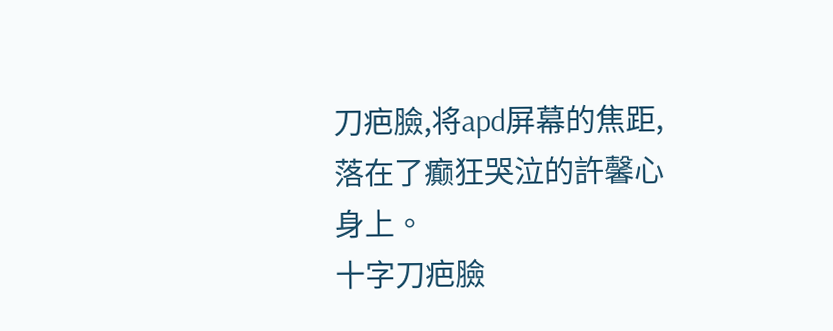刀疤臉,将apd屏幕的焦距,落在了癫狂哭泣的許馨心身上。
十字刀疤臉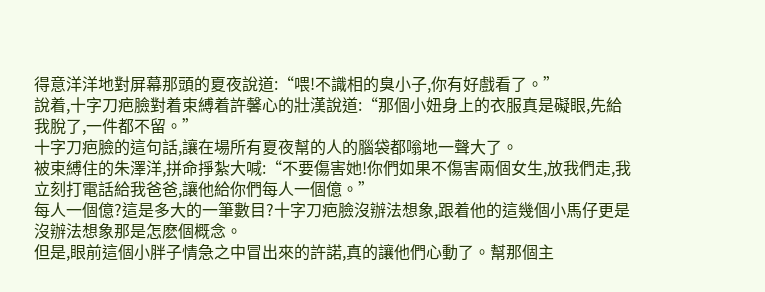得意洋洋地對屏幕那頭的夏夜說道:“喂!不識相的臭小子,你有好戲看了。”
說着,十字刀疤臉對着束縛着許馨心的壯漢說道:“那個小妞身上的衣服真是礙眼,先給我脫了,一件都不留。”
十字刀疤臉的這句話,讓在場所有夏夜幫的人的腦袋都嗡地一聲大了。
被束縛住的朱澤洋,拼命掙紮大喊:“不要傷害她!你們如果不傷害兩個女生,放我們走,我立刻打電話給我爸爸,讓他給你們每人一個億。”
每人一個億?這是多大的一筆數目?十字刀疤臉沒辦法想象,跟着他的這幾個小馬仔更是沒辦法想象那是怎麽個概念。
但是,眼前這個小胖子情急之中冒出來的許諾,真的讓他們心動了。幫那個主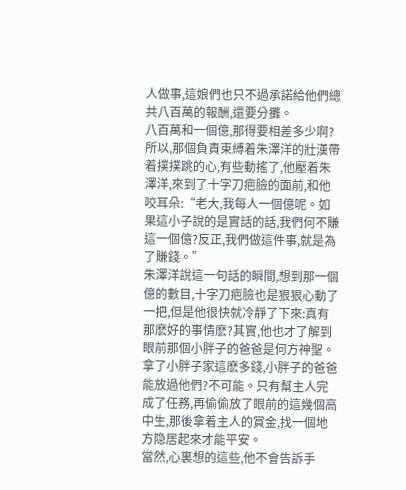人做事,這娘們也只不過承諾給他們總共八百萬的報酬,還要分攤。
八百萬和一個億,那得要相差多少啊?
所以,那個負責束縛着朱澤洋的壯漢帶着撲撲跳的心,有些動搖了,他壓着朱澤洋,來到了十字刀疤臉的面前,和他咬耳朵:“老大,我每人一個億呢。如果這小子說的是實話的話,我們何不賺這一個億?反正,我們做這件事,就是為了賺錢。”
朱澤洋說這一句話的瞬間,想到那一個億的數目,十字刀疤臉也是狠狠心動了一把,但是他很快就冷靜了下來:真有那麽好的事情麽?其實,他也才了解到眼前那個小胖子的爸爸是何方神聖。拿了小胖子家這麽多錢,小胖子的爸爸能放過他們?不可能。只有幫主人完成了任務,再偷偷放了眼前的這幾個高中生,那後拿着主人的賞金,找一個地方隐居起來才能平安。
當然,心裏想的這些,他不會告訴手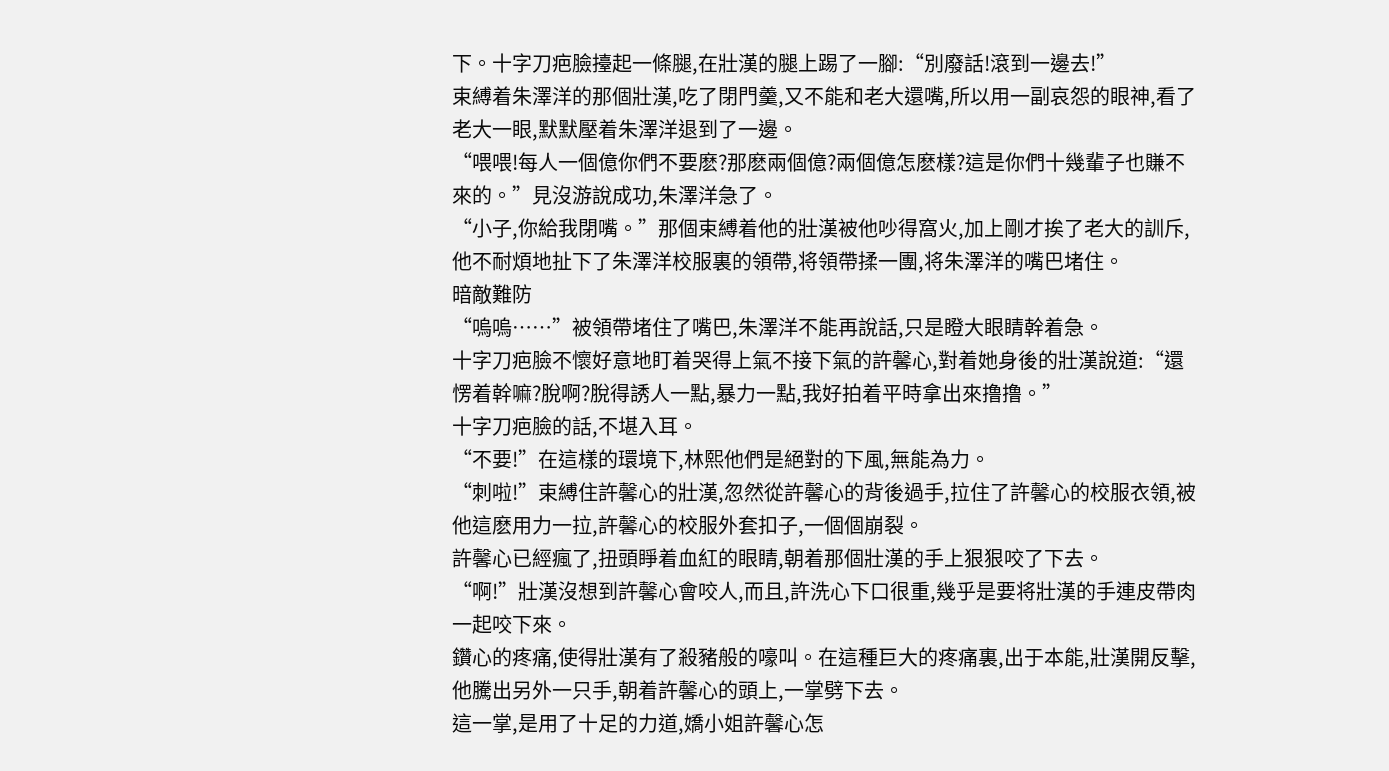下。十字刀疤臉擡起一條腿,在壯漢的腿上踢了一腳:“別廢話!滾到一邊去!”
束縛着朱澤洋的那個壯漢,吃了閉門羹,又不能和老大還嘴,所以用一副哀怨的眼神,看了老大一眼,默默壓着朱澤洋退到了一邊。
“喂喂!每人一個億你們不要麽?那麽兩個億?兩個億怎麽樣?這是你們十幾輩子也賺不來的。”見沒游說成功,朱澤洋急了。
“小子,你給我閉嘴。”那個束縛着他的壯漢被他吵得窩火,加上剛才挨了老大的訓斥,他不耐煩地扯下了朱澤洋校服裏的領帶,将領帶揉一團,将朱澤洋的嘴巴堵住。
暗敵難防
“嗚嗚……”被領帶堵住了嘴巴,朱澤洋不能再說話,只是瞪大眼睛幹着急。
十字刀疤臉不懷好意地盯着哭得上氣不接下氣的許馨心,對着她身後的壯漢說道:“還愣着幹嘛?脫啊?脫得誘人一點,暴力一點,我好拍着平時拿出來撸撸。”
十字刀疤臉的話,不堪入耳。
“不要!”在這樣的環境下,林熙他們是絕對的下風,無能為力。
“刺啦!”束縛住許馨心的壯漢,忽然從許馨心的背後過手,拉住了許馨心的校服衣領,被他這麽用力一拉,許馨心的校服外套扣子,一個個崩裂。
許馨心已經瘋了,扭頭睜着血紅的眼睛,朝着那個壯漢的手上狠狠咬了下去。
“啊!”壯漢沒想到許馨心會咬人,而且,許洗心下口很重,幾乎是要将壯漢的手連皮帶肉一起咬下來。
鑽心的疼痛,使得壯漢有了殺豬般的嚎叫。在這種巨大的疼痛裏,出于本能,壯漢開反擊,他騰出另外一只手,朝着許馨心的頭上,一掌劈下去。
這一掌,是用了十足的力道,嬌小姐許馨心怎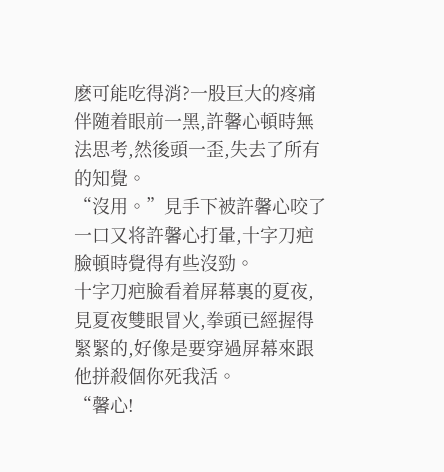麽可能吃得消?一股巨大的疼痛伴随着眼前一黑,許馨心頓時無法思考,然後頭一歪,失去了所有的知覺。
“沒用。”見手下被許馨心咬了一口又将許馨心打暈,十字刀疤臉頓時覺得有些沒勁。
十字刀疤臉看着屏幕裏的夏夜,見夏夜雙眼冒火,拳頭已經握得緊緊的,好像是要穿過屏幕來跟他拼殺個你死我活。
“馨心!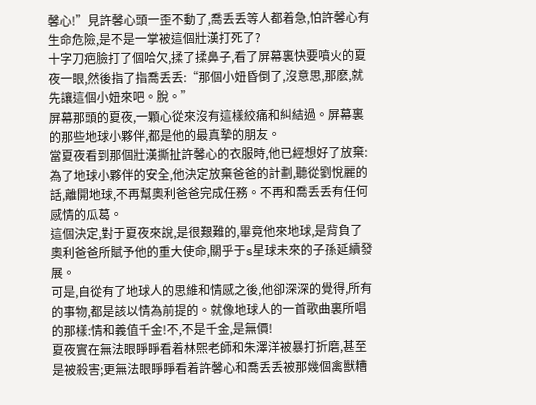馨心!”見許馨心頭一歪不動了,喬丢丢等人都着急,怕許馨心有生命危險,是不是一掌被這個壯漢打死了?
十字刀疤臉打了個哈欠,揉了揉鼻子,看了屏幕裏快要噴火的夏夜一眼,然後指了指喬丢丢:“那個小妞昏倒了,沒意思,那麽,就先讓這個小妞來吧。脫。”
屏幕那頭的夏夜,一顆心從來沒有這樣絞痛和糾結過。屏幕裏的那些地球小夥伴,都是他的最真摯的朋友。
當夏夜看到那個壯漢撕扯許馨心的衣服時,他已經想好了放棄:為了地球小夥伴的安全,他決定放棄爸爸的計劃,聽從劉悅麗的話,離開地球,不再幫奧利爸爸完成任務。不再和喬丢丢有任何感情的瓜葛。
這個決定,對于夏夜來說,是很艱難的,畢竟他來地球,是背負了奧利爸爸所賦予他的重大使命,關乎于s星球未來的子孫延續發展。
可是,自從有了地球人的思維和情感之後,他卻深深的覺得,所有的事物,都是該以情為前提的。就像地球人的一首歌曲裏所唱的那樣:情和義值千金!不,不是千金,是無價!
夏夜實在無法眼睜睜看着林熙老師和朱澤洋被暴打折磨,甚至是被殺害;更無法眼睜睜看着許馨心和喬丢丢被那幾個禽獸糟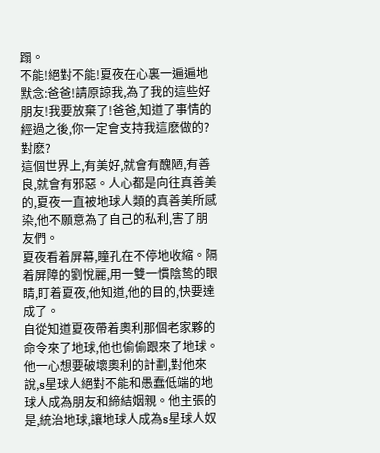蹋。
不能!絕對不能!夏夜在心裏一遍遍地默念:爸爸!請原諒我,為了我的這些好朋友!我要放棄了!爸爸,知道了事情的經過之後,你一定會支持我這麽做的?對麽?
這個世界上,有美好,就會有醜陋,有善良,就會有邪惡。人心都是向往真善美的,夏夜一直被地球人類的真善美所感染,他不願意為了自己的私利,害了朋友們。
夏夜看着屏幕,瞳孔在不停地收縮。隔着屏障的劉悅麗,用一雙一慣陰鸷的眼睛,盯着夏夜,他知道,他的目的,快要達成了。
自從知道夏夜帶着奧利那個老家夥的命令來了地球,他也偷偷跟來了地球。他一心想要破壞奧利的計劃,對他來說,s星球人絕對不能和愚蠢低端的地球人成為朋友和締結姻親。他主張的是,統治地球,讓地球人成為s星球人奴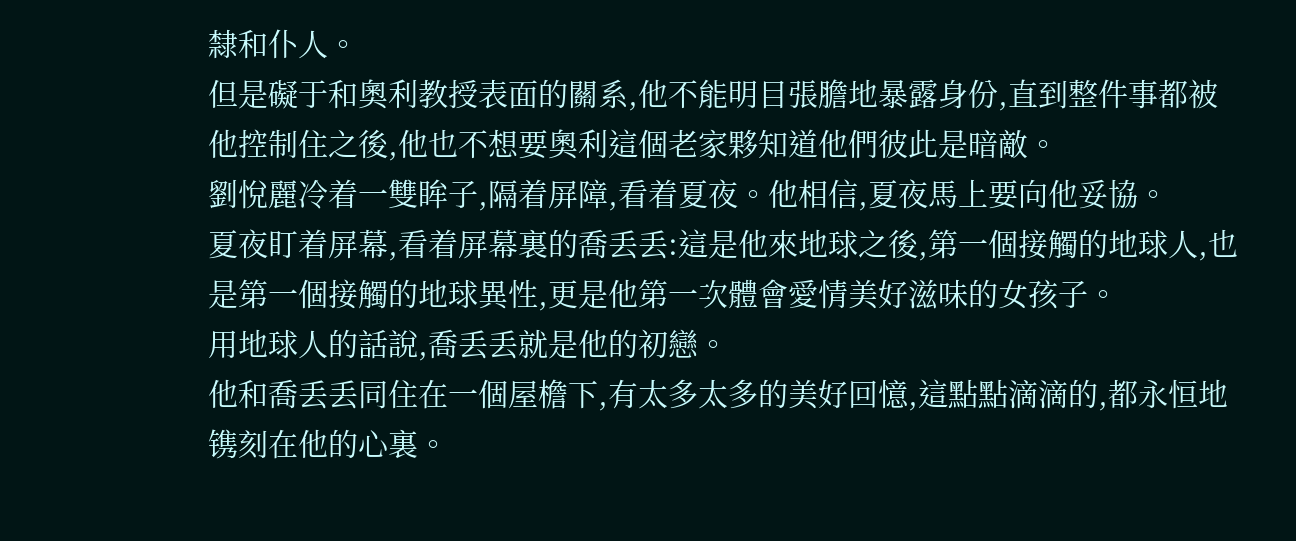隸和仆人。
但是礙于和奧利教授表面的關系,他不能明目張膽地暴露身份,直到整件事都被他控制住之後,他也不想要奧利這個老家夥知道他們彼此是暗敵。
劉悅麗冷着一雙眸子,隔着屏障,看着夏夜。他相信,夏夜馬上要向他妥協。
夏夜盯着屏幕,看着屏幕裏的喬丢丢:這是他來地球之後,第一個接觸的地球人,也是第一個接觸的地球異性,更是他第一次體會愛情美好滋味的女孩子。
用地球人的話說,喬丢丢就是他的初戀。
他和喬丢丢同住在一個屋檐下,有太多太多的美好回憶,這點點滴滴的,都永恒地镌刻在他的心裏。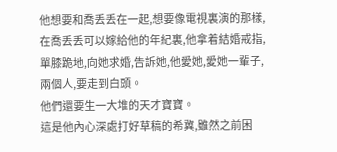他想要和喬丢丢在一起,想要像電視裏演的那樣,在喬丢丢可以嫁給他的年紀裏,他拿着結婚戒指,單膝跪地,向她求婚,告訴她,他愛她,愛她一輩子,兩個人,要走到白頭。
他們還要生一大堆的天才寶寶。
這是他內心深處打好草稿的希冀,雖然之前困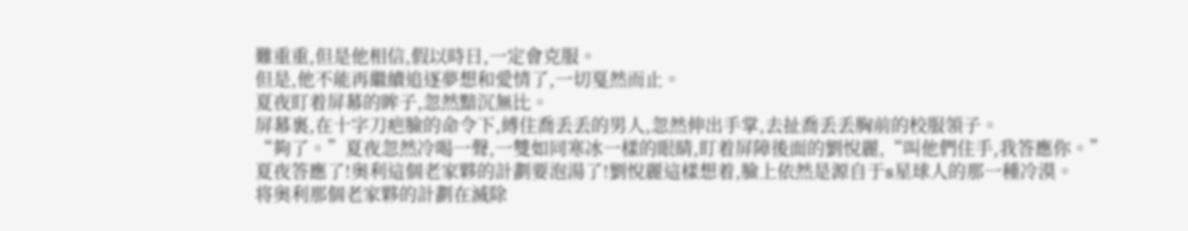難重重,但是他相信,假以時日,一定會克服。
但是,他不能再繼續追逐夢想和愛情了,一切戛然而止。
夏夜盯着屏幕的眸子,忽然黯沉無比。
屏幕裏,在十字刀疤臉的命令下,縛住喬丢丢的男人,忽然伸出手掌,去扯喬丢丢胸前的校服領子。
“夠了。”夏夜忽然冷喝一聲,一雙如同寒冰一樣的眼睛,盯着屏障後面的劉悅麗,“叫他們住手,我答應你。”
夏夜答應了!奧利這個老家夥的計劃要泡湯了!劉悅麗這樣想着,臉上依然是源自于s星球人的那一種冷漠。
将奧利那個老家夥的計劃在滅除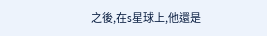之後,在s星球上,他還是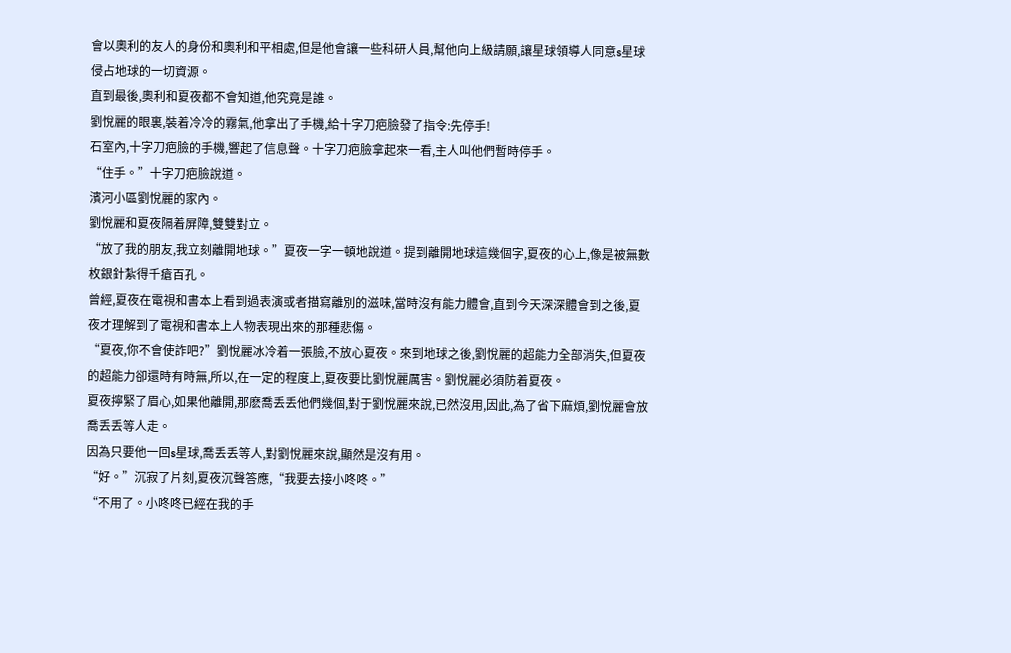會以奧利的友人的身份和奧利和平相處,但是他會讓一些科研人員,幫他向上級請願,讓星球領導人同意s星球侵占地球的一切資源。
直到最後,奧利和夏夜都不會知道,他究竟是誰。
劉悅麗的眼裏,裝着冷冷的霧氣,他拿出了手機,給十字刀疤臉發了指令:先停手!
石室內,十字刀疤臉的手機,響起了信息聲。十字刀疤臉拿起來一看,主人叫他們暫時停手。
“住手。”十字刀疤臉說道。
濱河小區劉悅麗的家內。
劉悅麗和夏夜隔着屏障,雙雙對立。
“放了我的朋友,我立刻離開地球。”夏夜一字一頓地說道。提到離開地球這幾個字,夏夜的心上,像是被無數枚銀針紮得千瘡百孔。
曾經,夏夜在電視和書本上看到過表演或者描寫離別的滋味,當時沒有能力體會,直到今天深深體會到之後,夏夜才理解到了電視和書本上人物表現出來的那種悲傷。
“夏夜,你不會使詐吧?”劉悅麗冰冷着一張臉,不放心夏夜。來到地球之後,劉悅麗的超能力全部消失,但夏夜的超能力卻還時有時無,所以,在一定的程度上,夏夜要比劉悅麗厲害。劉悅麗必須防着夏夜。
夏夜擰緊了眉心,如果他離開,那麽喬丢丢他們幾個,對于劉悅麗來說,已然沒用,因此,為了省下麻煩,劉悅麗會放喬丢丢等人走。
因為只要他一回s星球,喬丢丢等人,對劉悅麗來說,顯然是沒有用。
“好。”沉寂了片刻,夏夜沉聲答應,“我要去接小咚咚。”
“不用了。小咚咚已經在我的手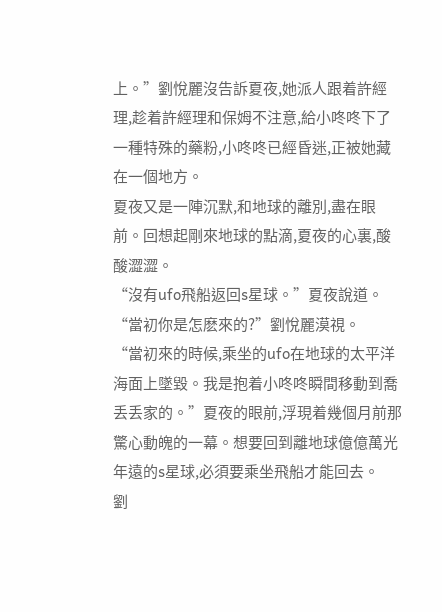上。”劉悅麗沒告訴夏夜,她派人跟着許經理,趁着許經理和保姆不注意,給小咚咚下了一種特殊的藥粉,小咚咚已經昏迷,正被她藏在一個地方。
夏夜又是一陣沉默,和地球的離別,盡在眼前。回想起剛來地球的點滴,夏夜的心裏,酸酸澀澀。
“沒有ufo飛船返回s星球。”夏夜說道。
“當初你是怎麽來的?”劉悅麗漠視。
“當初來的時候,乘坐的ufo在地球的太平洋海面上墜毀。我是抱着小咚咚瞬間移動到喬丢丢家的。”夏夜的眼前,浮現着幾個月前那驚心動魄的一幕。想要回到離地球億億萬光年遠的s星球,必須要乘坐飛船才能回去。
劉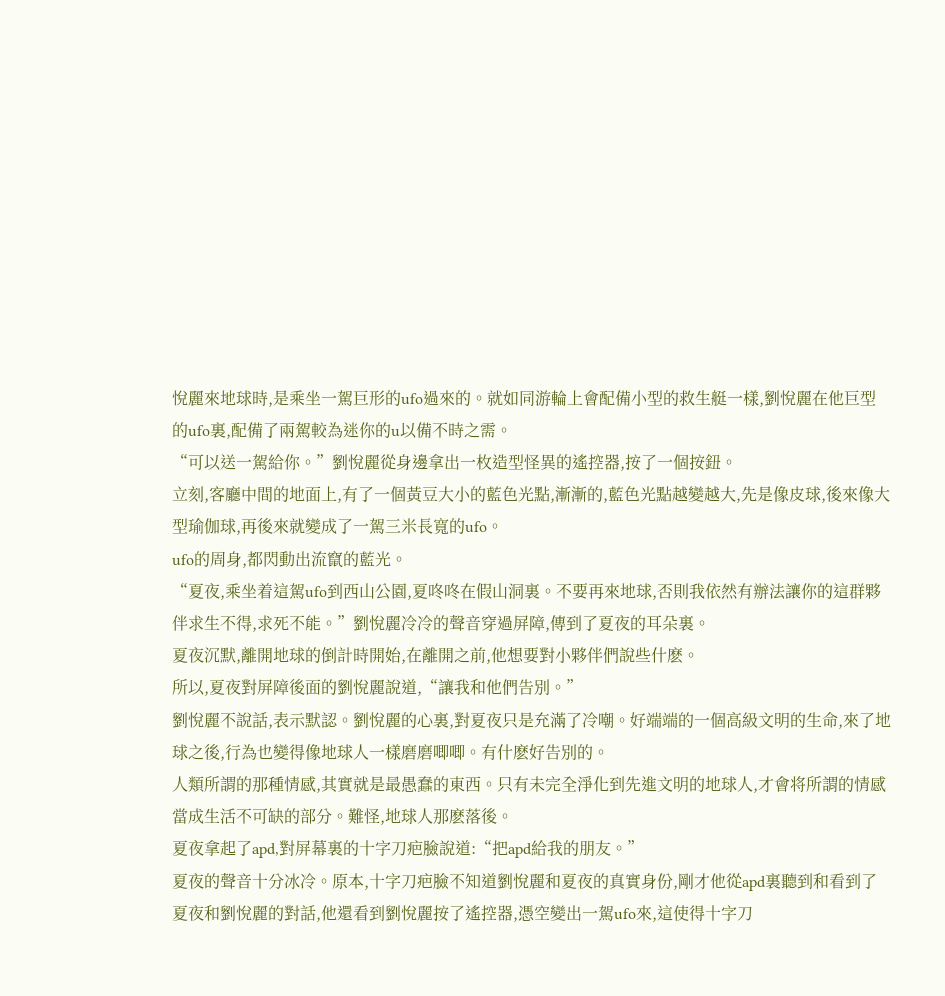悅麗來地球時,是乘坐一駕巨形的ufo過來的。就如同游輪上會配備小型的救生艇一樣,劉悅麗在他巨型的ufo裏,配備了兩駕較為迷你的u以備不時之需。
“可以送一駕給你。”劉悅麗從身邊拿出一枚造型怪異的遙控器,按了一個按鈕。
立刻,客廳中間的地面上,有了一個黃豆大小的藍色光點,漸漸的,藍色光點越變越大,先是像皮球,後來像大型瑜伽球,再後來就變成了一駕三米長寬的ufo。
ufo的周身,都閃動出流竄的藍光。
“夏夜,乘坐着這駕ufo到西山公園,夏咚咚在假山洞裏。不要再來地球,否則我依然有辦法讓你的這群夥伴求生不得,求死不能。”劉悅麗冷冷的聲音穿過屏障,傳到了夏夜的耳朵裏。
夏夜沉默,離開地球的倒計時開始,在離開之前,他想要對小夥伴們說些什麽。
所以,夏夜對屏障後面的劉悅麗說道,“讓我和他們告別。”
劉悅麗不說話,表示默認。劉悅麗的心裏,對夏夜只是充滿了冷嘲。好端端的一個高級文明的生命,來了地球之後,行為也變得像地球人一樣磨磨唧唧。有什麽好告別的。
人類所謂的那種情感,其實就是最愚蠢的東西。只有未完全淨化到先進文明的地球人,才會将所謂的情感當成生活不可缺的部分。難怪,地球人那麽落後。
夏夜拿起了apd,對屏幕裏的十字刀疤臉說道:“把apd給我的朋友。”
夏夜的聲音十分冰冷。原本,十字刀疤臉不知道劉悅麗和夏夜的真實身份,剛才他從apd裏聽到和看到了夏夜和劉悅麗的對話,他還看到劉悅麗按了遙控器,憑空變出一駕ufo來,這使得十字刀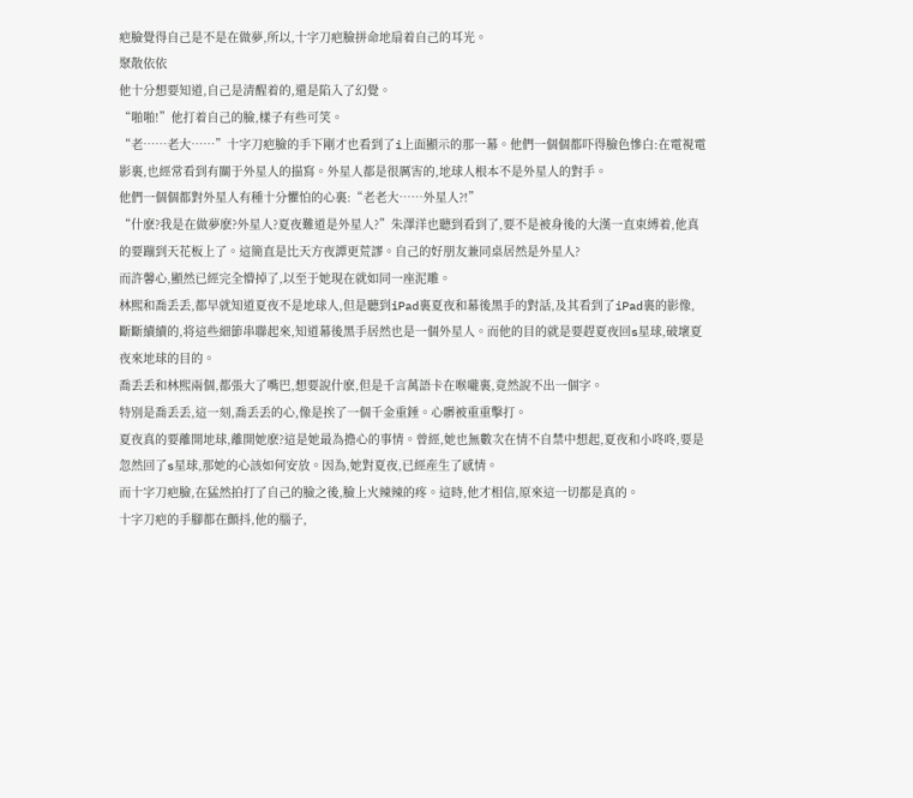疤臉覺得自己是不是在做夢,所以,十字刀疤臉拼命地扇着自己的耳光。
聚散依依
他十分想要知道,自己是清醒着的,還是陷入了幻覺。
“啪啪!”他打着自己的臉,樣子有些可笑。
“老……老大……”十字刀疤臉的手下剛才也看到了i上面顯示的那一幕。他們一個個都吓得臉色慘白:在電視電影裏,也經常看到有關于外星人的描寫。外星人都是很厲害的,地球人根本不是外星人的對手。
他們一個個都對外星人有種十分懼怕的心裏:“老老大……外星人?!”
“什麽?我是在做夢麽?外星人?夏夜難道是外星人?”朱澤洋也聽到看到了,要不是被身後的大漢一直束縛着,他真的要蹦到天花板上了。這簡直是比天方夜譚更荒謬。自己的好朋友兼同桌居然是外星人?
而許馨心,顯然已經完全懵掉了,以至于她現在就如同一座泥雕。
林熙和喬丢丢,都早就知道夏夜不是地球人,但是聽到iPad裏夏夜和幕後黑手的對話,及其看到了iPad裏的影像,斷斷續續的,将這些細節串聯起來,知道幕後黑手居然也是一個外星人。而他的目的就是要趕夏夜回s星球,破壞夏夜來地球的目的。
喬丢丢和林熙兩個,都張大了嘴巴,想要說什麽,但是千言萬語卡在喉嚨裏,竟然說不出一個字。
特別是喬丢丢,這一刻,喬丢丢的心,像是挨了一個千金重錘。心髒被重重擊打。
夏夜真的要離開地球,離開她麽?這是她最為擔心的事情。曾經,她也無數次在情不自禁中想起,夏夜和小咚咚,要是忽然回了s星球,那她的心該如何安放。因為,她對夏夜,已經産生了感情。
而十字刀疤臉,在猛然拍打了自己的臉之後,臉上火辣辣的疼。這時,他才相信,原來這一切都是真的。
十字刀疤的手腳都在顫抖,他的腦子,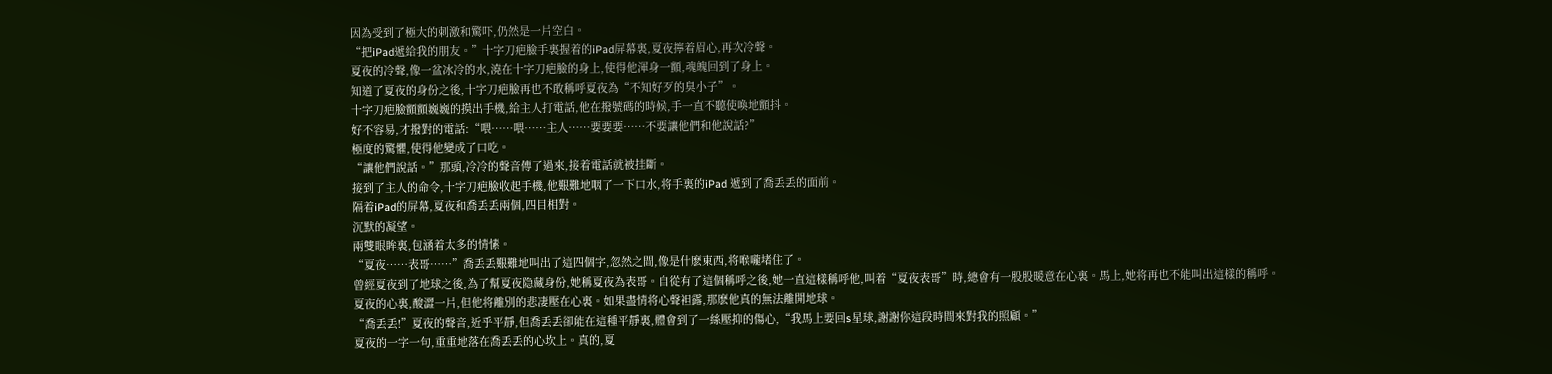因為受到了極大的刺激和驚吓,仍然是一片空白。
“把iPad遞給我的朋友。”十字刀疤臉手裏握着的iPad屏幕裏,夏夜擰着眉心,再次冷聲。
夏夜的冷聲,像一盆冰冷的水,澆在十字刀疤臉的身上,使得他渾身一顫,魂魄回到了身上。
知道了夏夜的身份之後,十字刀疤臉再也不敢稱呼夏夜為“不知好歹的臭小子”。
十字刀疤臉顫顫巍巍的摸出手機,給主人打電話,他在撥號碼的時候,手一直不聽使喚地顫抖。
好不容易,才撥對的電話:“喂……喂……主人……要要要……不要讓他們和他說話?”
極度的驚懼,使得他變成了口吃。
“讓他們說話。”那頭,冷冷的聲音傳了過來,接着電話就被挂斷。
接到了主人的命令,十字刀疤臉收起手機,他艱難地咽了一下口水,将手裏的iPad 遞到了喬丢丢的面前。
隔着iPad的屏幕,夏夜和喬丢丢兩個,四目相對。
沉默的凝望。
兩雙眼眸裏,包涵着太多的情愫。
“夏夜……表哥……”喬丢丢艱難地叫出了這四個字,忽然之間,像是什麽東西,将喉嚨堵住了。
曾經夏夜到了地球之後,為了幫夏夜隐藏身份,她稱夏夜為表哥。自從有了這個稱呼之後,她一直這樣稱呼他,叫着“夏夜表哥”時,總會有一股股暖意在心裏。馬上,她将再也不能叫出這樣的稱呼。
夏夜的心裏,酸澀一片,但他将離別的悲凄壓在心裏。如果盡情将心聲袒露,那麽他真的無法離開地球。
“喬丢丢!”夏夜的聲音,近乎平靜,但喬丢丢卻能在這種平靜裏,體會到了一絲壓抑的傷心,“我馬上要回s星球,謝謝你這段時間來對我的照顧。”
夏夜的一字一句,重重地落在喬丢丢的心坎上。真的,夏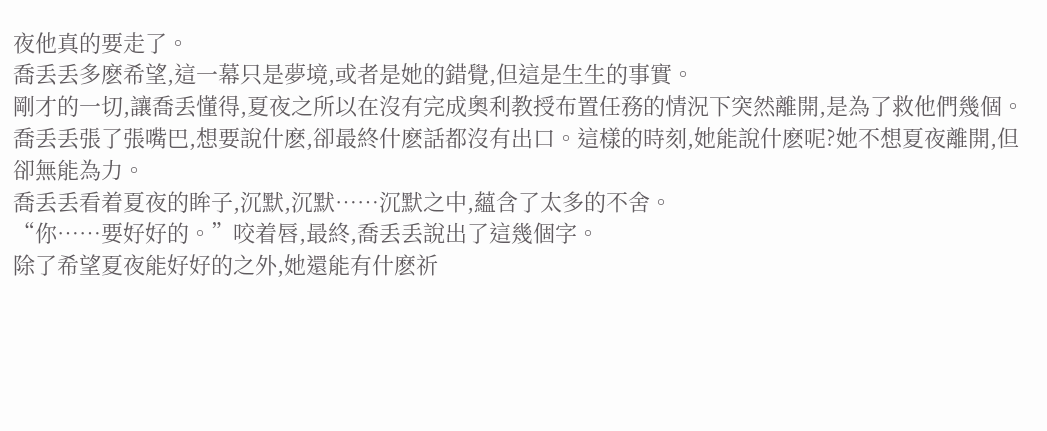夜他真的要走了。
喬丢丢多麽希望,這一幕只是夢境,或者是她的錯覺,但這是生生的事實。
剛才的一切,讓喬丢懂得,夏夜之所以在沒有完成奧利教授布置任務的情況下突然離開,是為了救他們幾個。
喬丢丢張了張嘴巴,想要說什麽,卻最終什麽話都沒有出口。這樣的時刻,她能說什麽呢?她不想夏夜離開,但卻無能為力。
喬丢丢看着夏夜的眸子,沉默,沉默……沉默之中,蘊含了太多的不舍。
“你……要好好的。”咬着唇,最終,喬丢丢說出了這幾個字。
除了希望夏夜能好好的之外,她還能有什麽祈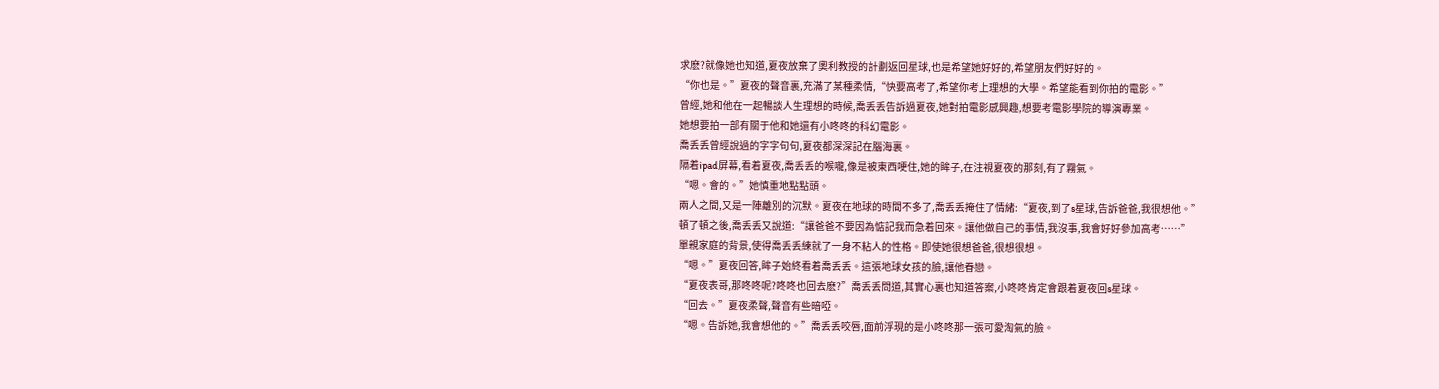求麽?就像她也知道,夏夜放棄了奧利教授的計劃返回星球,也是希望她好好的,希望朋友們好好的。
“你也是。”夏夜的聲音裏,充滿了某種柔情,“快要高考了,希望你考上理想的大學。希望能看到你拍的電影。”
曾經,她和他在一起暢談人生理想的時候,喬丢丢告訴過夏夜,她對拍電影感興趣,想要考電影學院的導演專業。
她想要拍一部有關于他和她還有小咚咚的科幻電影。
喬丢丢曾經說過的字字句句,夏夜都深深記在腦海裏。
隔着ipad屏幕,看着夏夜,喬丢丢的喉嚨,像是被東西哽住,她的眸子,在注視夏夜的那刻,有了霧氣。
“嗯。會的。”她慎重地點點頭。
兩人之間,又是一陣離別的沉默。夏夜在地球的時間不多了,喬丢丢掩住了情緒:“夏夜,到了s星球,告訴爸爸,我很想他。”
頓了頓之後,喬丢丢又說道:“讓爸爸不要因為惦記我而急着回來。讓他做自己的事情,我沒事,我會好好參加高考……”
單親家庭的背景,使得喬丢丢練就了一身不粘人的性格。即使她很想爸爸,很想很想。
“嗯。”夏夜回答,眸子始終看着喬丢丢。這張地球女孩的臉,讓他眷戀。
“夏夜表哥,那咚咚呢?咚咚也回去麽?”喬丢丢問道,其實心裏也知道答案,小咚咚肯定會跟着夏夜回s星球。
“回去。”夏夜柔聲,聲音有些暗啞。
“嗯。告訴她,我會想他的。”喬丢丢咬唇,面前浮現的是小咚咚那一張可愛淘氣的臉。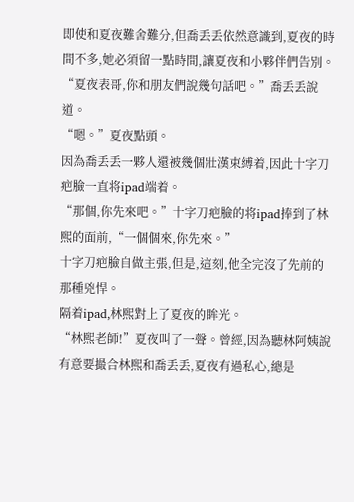即使和夏夜難舍難分,但喬丢丢依然意識到,夏夜的時間不多,她必須留一點時間,讓夏夜和小夥伴們告別。
“夏夜表哥,你和朋友們說幾句話吧。”喬丢丢說道。
“嗯。”夏夜點頭。
因為喬丢丢一夥人還被幾個壯漢束縛着,因此十字刀疤臉一直将ipad端着。
“那個,你先來吧。”十字刀疤臉的将ipad捧到了林熙的面前,“一個個來,你先來。”
十字刀疤臉自做主張,但是,這刻,他全完沒了先前的那種兇悍。
隔着ipad,林熙對上了夏夜的眸光。
“林熙老師!”夏夜叫了一聲。曾經,因為聽林阿姨說有意要撮合林熙和喬丢丢,夏夜有過私心,總是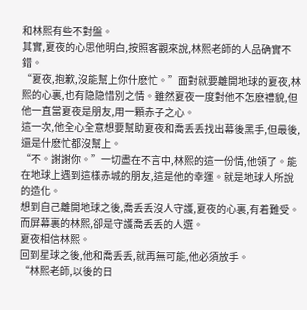和林熙有些不對盤。
其實,夏夜的心思他明白,按照客觀來說,林熙老師的人品确實不錯。
“夏夜,抱歉,沒能幫上你什麽忙。”面對就要離開地球的夏夜,林熙的心裏,也有隐隐惜別之情。雖然夏夜一度對他不怎麽禮貌,但他一直當夏夜是朋友,用一顆赤子之心。
這一次,他全心全意想要幫助夏夜和喬丢丢找出幕後黑手,但最後,還是什麽忙都沒幫上。
“不。謝謝你。”一切盡在不言中,林熙的這一份情,他領了。能在地球上遇到這樣赤城的朋友,這是他的幸運。就是地球人所說的造化。
想到自己離開地球之後,喬丢丢沒人守護,夏夜的心裏,有着難受。而屏幕裏的林熙,卻是守護喬丢丢的人選。
夏夜相信林熙。
回到星球之後,他和喬丢丢,就再無可能,他必須放手。
“林熙老師,以後的日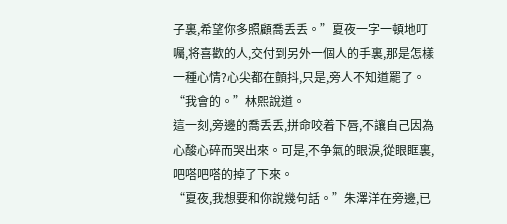子裏,希望你多照顧喬丢丢。”夏夜一字一頓地叮囑,将喜歡的人,交付到另外一個人的手裏,那是怎樣一種心情?心尖都在顫抖,只是,旁人不知道罷了。
“我會的。”林熙說道。
這一刻,旁邊的喬丢丢,拼命咬着下唇,不讓自己因為心酸心碎而哭出來。可是,不争氣的眼淚,從眼眶裏,吧嗒吧嗒的掉了下來。
“夏夜,我想要和你說幾句話。”朱澤洋在旁邊,已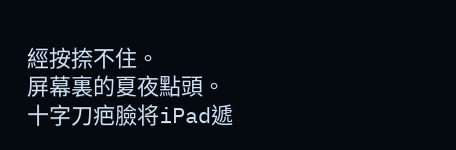經按捺不住。
屏幕裏的夏夜點頭。
十字刀疤臉将iPad遞